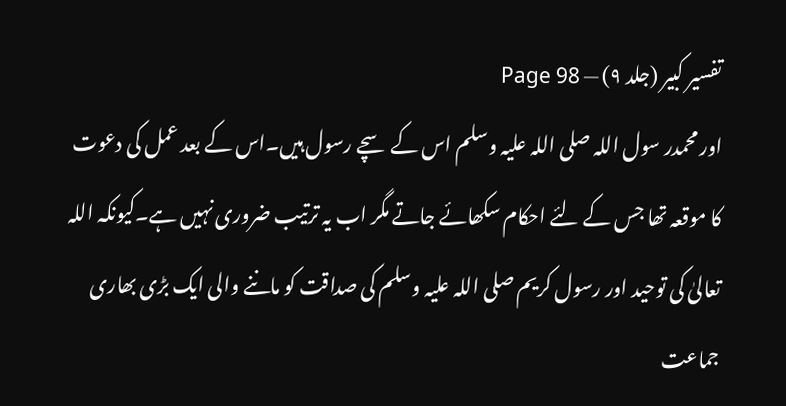تفسیر کبیر (جلد ۹) — Page 98
اور محمدر سول اللہ صلی اللہ علیہ وسلم اس کے سچے رسول ہیں۔اس کے بعد عمل کی دعوت کا موقعہ تھا جس کے لئے احکام سکھائے جاتے مگر اب یہ ترتیب ضروری نہیں ہے۔کیونکہ اللہ تعالیٰ کی توحید اور رسول کریم صلی اللہ علیہ وسلم کی صداقت کو ماننے والی ایک بڑی بھاری جماعت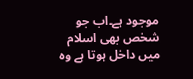موجود ہے۔اب جو شخص بھی اسلام میں داخل ہوتا ہے وہ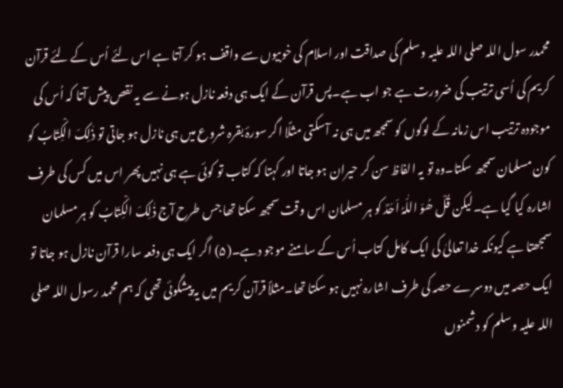محمدر سول اللہ صلی اللہ علیہ وسلم کی صداقت اور اسلام کی خوبیوں سے واقف ہو کر آتا ہے اس لئے اُس کے لئے قرآن کریم کی اُسی ترتیب کی ضرورت ہے جو اب ہے۔پس قرآن کے ایک ہی دفعہ نازل ہونے سے یہ نقص پیش آتا کہ اُس کی موجودہ ترتیب اس زمانہ کے لوگوں کو سمجھ میں ہی نہ آسکتی مثلًا اگر سورۂ بقرہ شروع میں ہی نازل ہو جاتی تو ذٰلِکَ الْکِتَابُ کو کون مسلمان سمجھ سکتا۔وہ تو یہ الفاظ سن کر حیران ہو جاتا اور کہتا کہ کتاب تو کوئی ہے ہی نہیں پھر اس میں کس کی طرف اشارہ کیا گیا ہے۔لیکن قُلْ ھُوَ اللّٰہُ اَحَدٌ کو ہر مسلمان اس وقت سمجھ سکتا تھا جس طرح آج ذٰلِکَ الْکِتَابُ کو ہر مسلمان سمجھتا ہے کیونکہ خدا تعالیٰ کی ایک کامل کتاب اُس کے سامنے موجو دہے۔(۵) اگر ایک ہی دفعہ سارا قرآن نازل ہو جاتا تو ایک حصہ میں دوسرے حصہ کی طرف اشارہ نہیں ہو سکتا تھا۔مثلاً قرآن کریم میں یہ پیشگوئی تھی کہ ہم محمد رسول اللہ صلی اللہ علیہ وسلم کو دشمنوں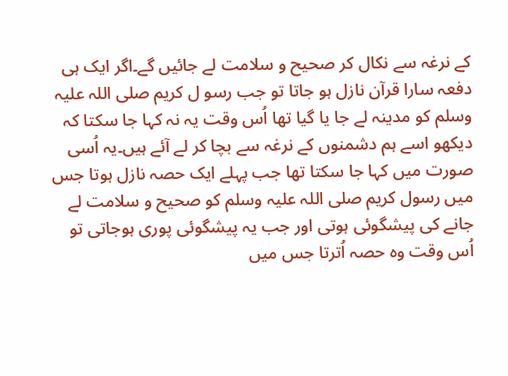کے نرغہ سے نکال کر صحیح و سلامت لے جائیں گے۔اگر ایک ہی دفعہ سارا قرآن نازل ہو جاتا تو جب رسو ل کریم صلی اللہ علیہ وسلم کو مدینہ لے جا یا گیا تھا اُس وقت یہ نہ کہا جا سکتا کہ دیکھو اسے ہم دشمنوں کے نرغہ سے بچا کر لے آئے ہیں۔یہ اُسی صورت میں کہا جا سکتا تھا جب پہلے ایک حصہ نازل ہوتا جس میں رسول کریم صلی اللہ علیہ وسلم کو صحیح و سلامت لے جانے کی پیشگوئی ہوتی اور جب یہ پیشگوئی پوری ہوجاتی تو اُس وقت وہ حصہ اُترتا جس میں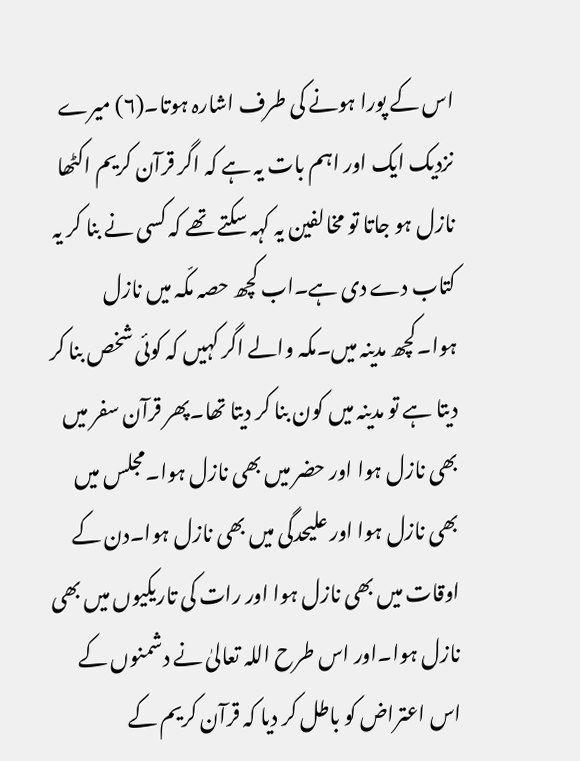اس کے پورا ہونے کی طرف اشارہ ہوتا۔(۶) میرے نزدیک ایک اور اہم بات یہ ہے کہ اگر قرآن کریم اکٹھا نازل ہو جاتا تو مخالفین یہ کہہ سکتے تھے کہ کسی نے بنا کر یہ کتاب دے دی ہے۔اب کچھ حصہ مکّہ میں نازل ہوا۔کچھ مدینہ میں۔مکہ والے اگر کہیں کہ کوئی شخص بنا کر دیتا ہے تو مدینہ میں کون بنا کر دیتا تھا۔پھر قرآن سفر میں بھی نازل ہوا اور حضر میں بھی نازل ہوا۔مجلس میں بھی نازل ہوا اور علیحدگی میں بھی نازل ہوا۔دن کے اوقات میں بھی نازل ہوا اور رات کی تاریکیوں میں بھی نازل ہوا۔اور اس طرح اللہ تعالیٰ نے دشمنوں کے اس اعتراض کو باطل کر دیا کہ قرآن کریم کے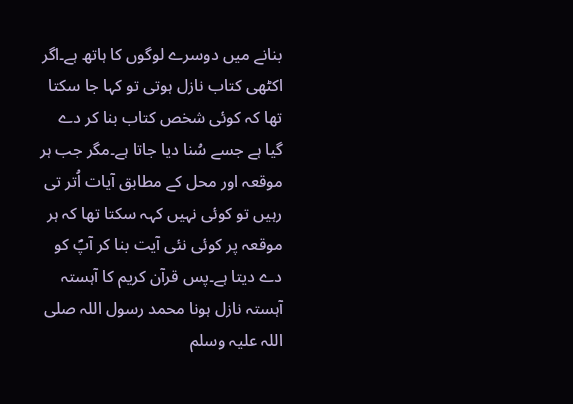بنانے میں دوسرے لوگوں کا ہاتھ ہے۔اگر اکٹھی کتاب نازل ہوتی تو کہا جا سکتا تھا کہ کوئی شخص کتاب بنا کر دے گیا ہے جسے سُنا دیا جاتا ہے۔مگر جب ہر موقعہ اور محل کے مطابق آیات اُتر تی رہیں تو کوئی نہیں کہہ سکتا تھا کہ ہر موقعہ پر کوئی نئی آیت بنا کر آپؐ کو دے دیتا ہے۔پس قرآن کریم کا آہستہ آہستہ نازل ہونا محمد رسول اللہ صلی اللہ علیہ وسلم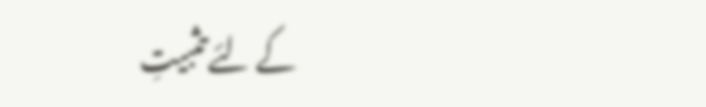کے لئے تثبیتِ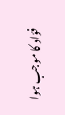فؤاد کا موجب ہوا